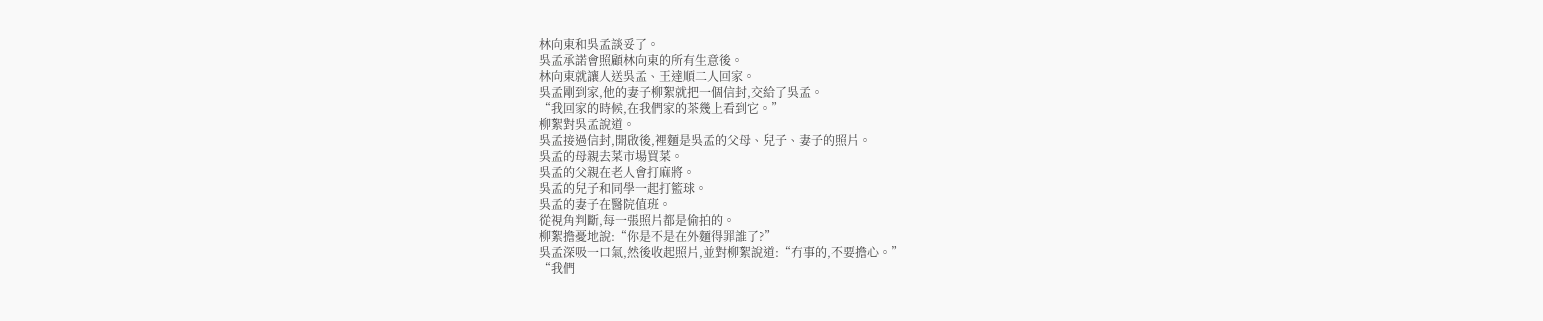林向東和吳孟談妥了。
吳孟承諾會照顧林向東的所有生意後。
林向東就讓人送吳孟、王達順二人回家。
吳孟剛到家,他的妻子柳絮就把一個信封,交給了吳孟。
“我回家的時候,在我們家的茶幾上看到它。”
柳絮對吳孟說道。
吳孟接過信封,開啟後,裡麵是吳孟的父母、兒子、妻子的照片。
吳孟的母親去菜市場買菜。
吳孟的父親在老人會打麻將。
吳孟的兒子和同學一起打籃球。
吳孟的妻子在醫院值班。
從視角判斷,每一張照片都是偷拍的。
柳絮擔憂地說:“你是不是在外麵得罪誰了?”
吳孟深吸一口氣,然後收起照片,並對柳絮說道:“冇事的,不要擔心。”
“我們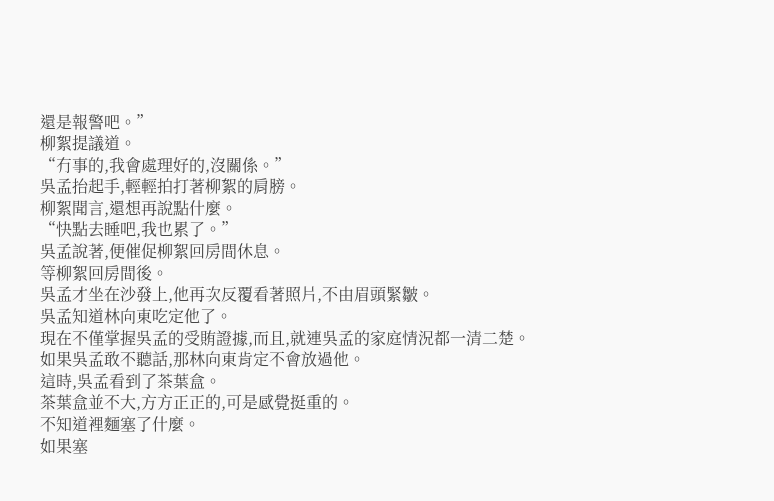還是報警吧。”
柳絮提議道。
“冇事的,我會處理好的,沒關係。”
吳孟抬起手,輕輕拍打著柳絮的肩膀。
柳絮聞言,還想再說點什麼。
“快點去睡吧,我也累了。”
吳孟說著,便催促柳絮回房間休息。
等柳絮回房間後。
吳孟才坐在沙發上,他再次反覆看著照片,不由眉頭緊皺。
吳孟知道林向東吃定他了。
現在不僅掌握吳孟的受賄證據,而且,就連吳孟的家庭情況都一清二楚。
如果吳孟敢不聽話,那林向東肯定不會放過他。
這時,吳孟看到了茶葉盒。
茶葉盒並不大,方方正正的,可是感覺挺重的。
不知道裡麵塞了什麼。
如果塞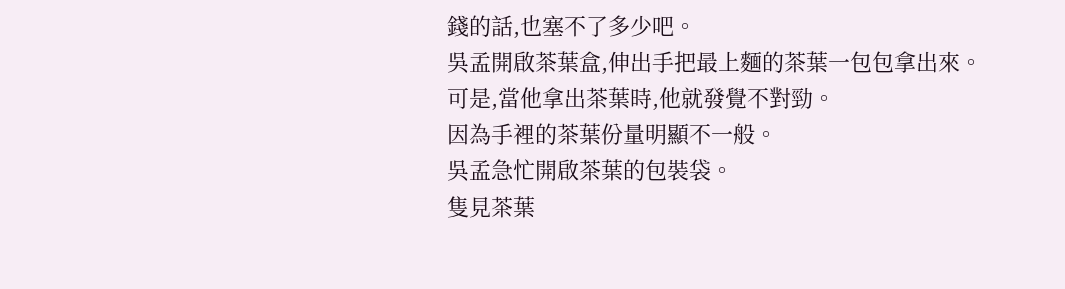錢的話,也塞不了多少吧。
吳孟開啟茶葉盒,伸出手把最上麵的茶葉一包包拿出來。
可是,當他拿出茶葉時,他就發覺不對勁。
因為手裡的茶葉份量明顯不一般。
吳孟急忙開啟茶葉的包裝袋。
隻見茶葉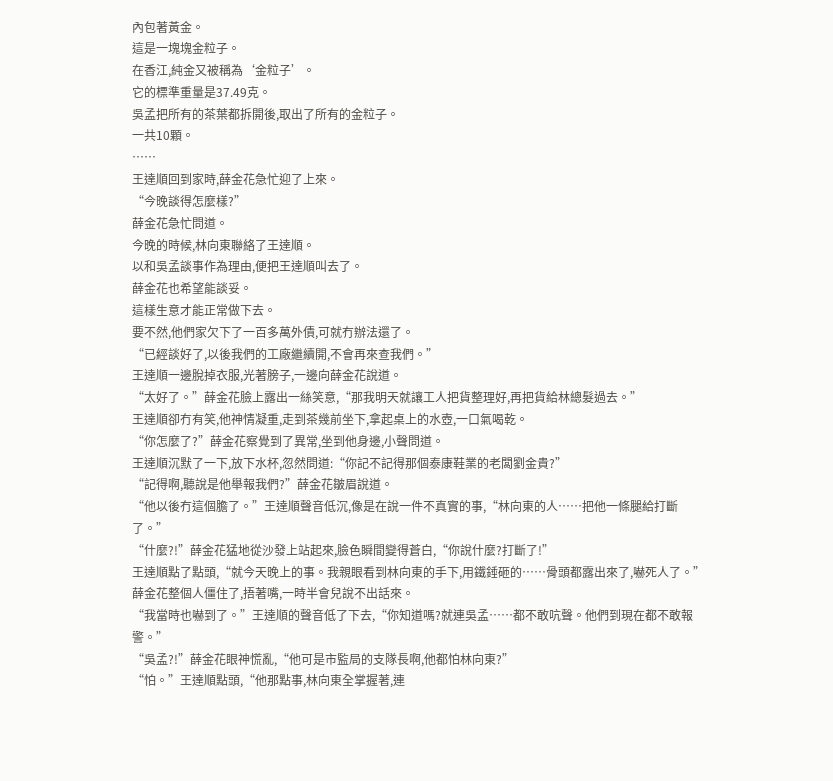內包著黃金。
這是一塊塊金粒子。
在香江,純金又被稱為‘金粒子’。
它的標準重量是37.49克。
吳孟把所有的茶葉都拆開後,取出了所有的金粒子。
一共10顆。
……
王達順回到家時,薛金花急忙迎了上來。
“今晚談得怎麼樣?”
薛金花急忙問道。
今晚的時候,林向東聯絡了王達順。
以和吳孟談事作為理由,便把王達順叫去了。
薛金花也希望能談妥。
這樣生意才能正常做下去。
要不然,他們家欠下了一百多萬外債,可就冇辦法還了。
“已經談好了,以後我們的工廠繼續開,不會再來查我們。”
王達順一邊脫掉衣服,光著膀子,一邊向薛金花說道。
“太好了。”薛金花臉上露出一絲笑意,“那我明天就讓工人把貨整理好,再把貨給林總髮過去。”
王達順卻冇有笑,他神情凝重,走到茶幾前坐下,拿起桌上的水壺,一口氣喝乾。
“你怎麼了?”薛金花察覺到了異常,坐到他身邊,小聲問道。
王達順沉默了一下,放下水杯,忽然問道:“你記不記得那個泰康鞋業的老闆劉金貴?”
“記得啊,聽說是他舉報我們?”薛金花皺眉說道。
“他以後冇這個膽了。”王達順聲音低沉,像是在說一件不真實的事,“林向東的人……把他一條腿給打斷了。”
“什麼?!”薛金花猛地從沙發上站起來,臉色瞬間變得蒼白,“你說什麼?打斷了!”
王達順點了點頭,“就今天晚上的事。我親眼看到林向東的手下,用鐵錘砸的……骨頭都露出來了,嚇死人了。”
薛金花整個人僵住了,捂著嘴,一時半會兒說不出話來。
“我當時也嚇到了。”王達順的聲音低了下去,“你知道嗎?就連吳孟……都不敢吭聲。他們到現在都不敢報警。”
“吳孟?!”薛金花眼神慌亂,“他可是市監局的支隊長啊,他都怕林向東?”
“怕。”王達順點頭,“他那點事,林向東全掌握著,連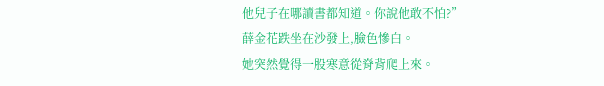他兒子在哪讀書都知道。你說他敢不怕?”
薛金花跌坐在沙發上,臉色慘白。
她突然覺得一股寒意從脊背爬上來。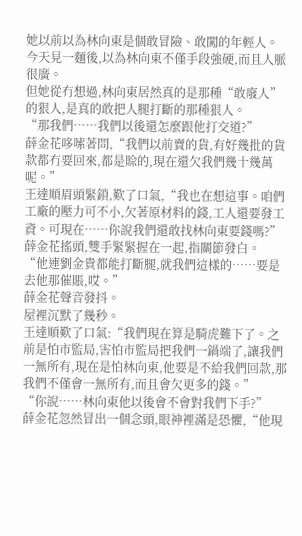她以前以為林向東是個敢冒險、敢闖的年輕人。
今天見一麵後,以為林向東不僅手段強硬,而且人脈很廣。
但她從冇想過,林向東居然真的是那種“敢廢人”的狠人,是真的敢把人腿打斷的那種狠人。
“那我們……我們以後還怎麼跟他打交道?”
薛金花哆嗦著問,“我們以前賣的貨,有好幾批的貨款都冇要回來,都是賒的,現在還欠我們幾十幾萬呢。”
王達順眉頭緊鎖,歎了口氣,“我也在想這事。咱們工廠的壓力可不小,欠著原材料的錢,工人還要發工資。可現在……你說我們還敢找林向東要錢嗎?”
薛金花搖頭,雙手緊緊握在一起,指關節發白。
“他連劉金貴都能打斷腿,就我們這樣的……要是去他那催賬,哎。”
薛金花聲音發抖。
屋裡沉默了幾秒。
王達順歎了口氣:“我們現在算是騎虎難下了。之前是怕市監局,害怕市監局把我們一鍋端了,讓我們一無所有,現在是怕林向東,他要是不給我們回款,那我們不僅會一無所有,而且會欠更多的錢。”
“你說……林向東他以後會不會對我們下手?”
薛金花忽然冒出一個念頭,眼神裡滿是恐懼,“他現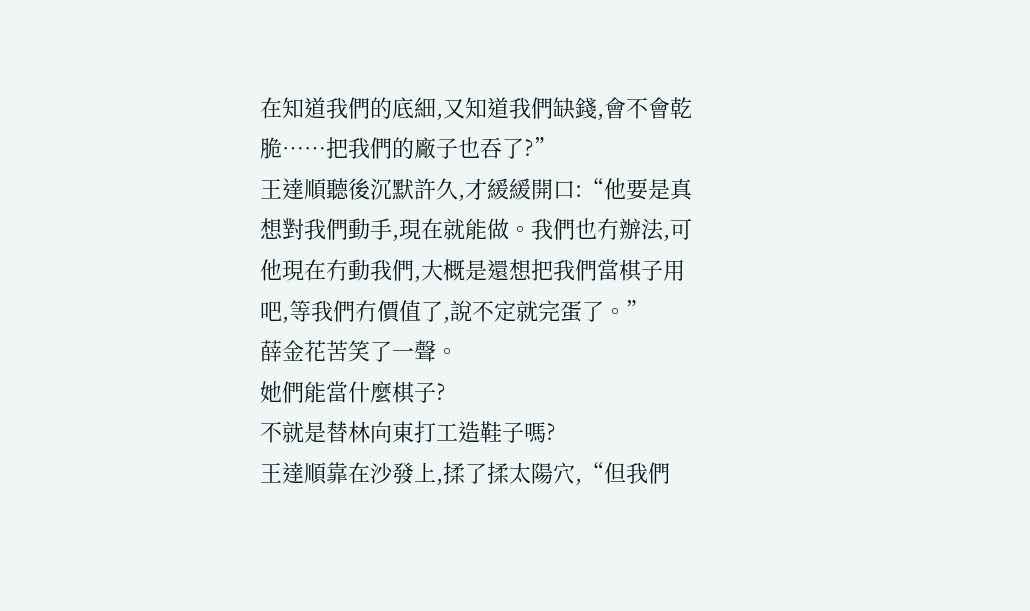在知道我們的底細,又知道我們缺錢,會不會乾脆……把我們的廠子也吞了?”
王達順聽後沉默許久,才緩緩開口:“他要是真想對我們動手,現在就能做。我們也冇辦法,可他現在冇動我們,大概是還想把我們當棋子用吧,等我們冇價值了,說不定就完蛋了。”
薛金花苦笑了一聲。
她們能當什麼棋子?
不就是替林向東打工造鞋子嗎?
王達順靠在沙發上,揉了揉太陽穴,“但我們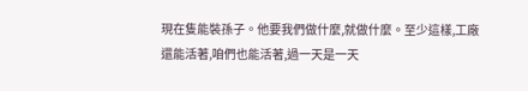現在隻能裝孫子。他要我們做什麼,就做什麼。至少這樣,工廠還能活著,咱們也能活著,過一天是一天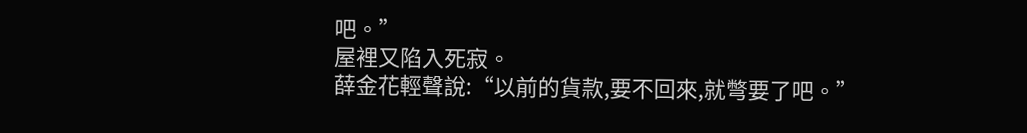吧。”
屋裡又陷入死寂。
薛金花輕聲說:“以前的貨款,要不回來,就彆要了吧。”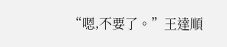“嗯,不要了。”王達順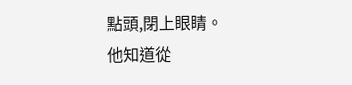點頭,閉上眼睛。
他知道從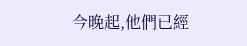今晚起,他們已經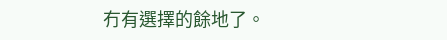冇有選擇的餘地了。